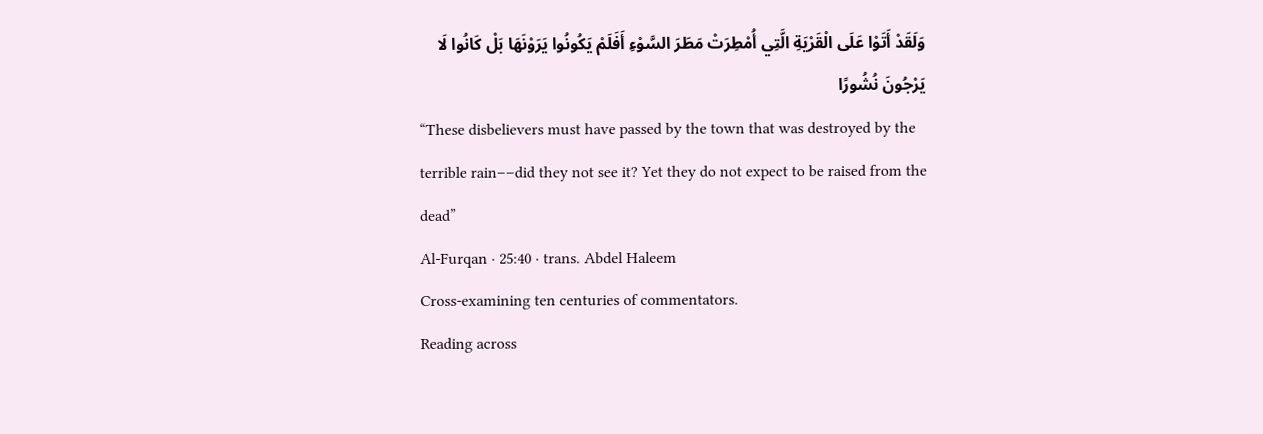وَلَقَدْ أَتَوْا عَلَى الْقَرْيَةِ الَّتِي أُمْطِرَتْ مَطَرَ السَّوْءِ أَفَلَمْ يَكُونُوا يَرَوْنَهَا بَلْ كَانُوا لَا يَرْجُونَ نُشُورًا
“These disbelievers must have passed by the town that was destroyed by the terrible rain––did they not see it? Yet they do not expect to be raised from the dead”
Al-Furqan · 25:40 · trans. Abdel Haleem
Cross-examining ten centuries of commentators.
Reading across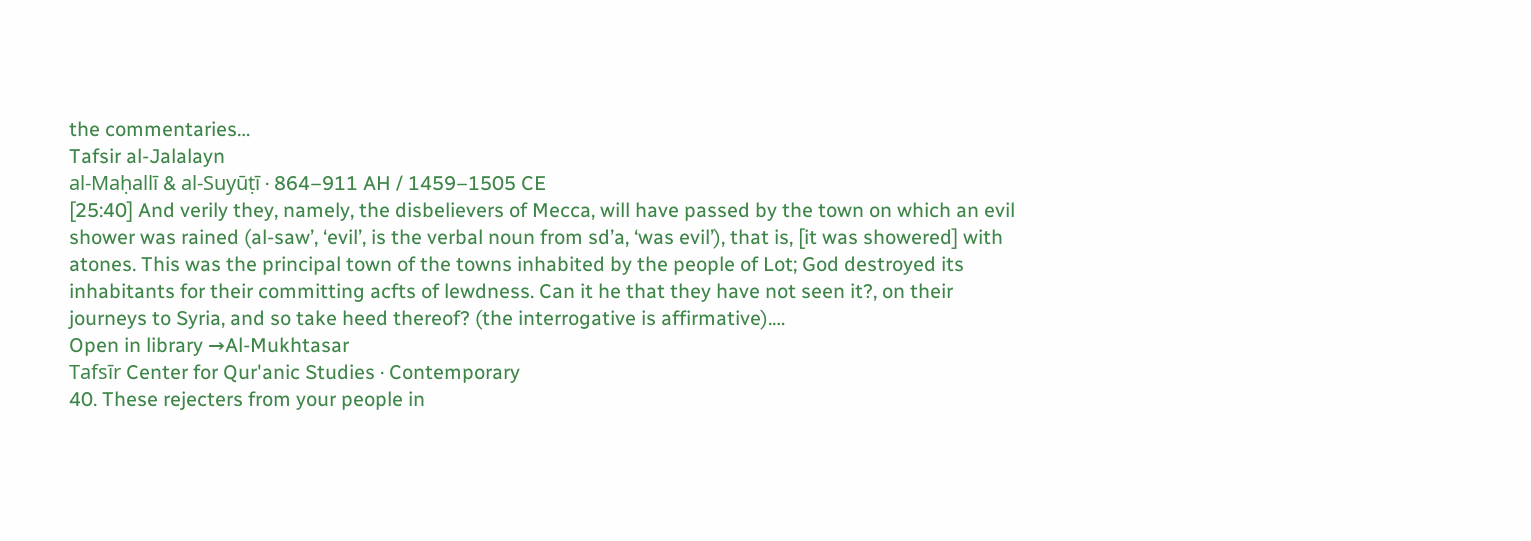the commentaries…
Tafsir al-Jalalayn
al-Maḥallī & al-Suyūṭī · 864–911 AH / 1459–1505 CE
[25:40] And verily they, namely, the disbelievers of Mecca, will have passed by the town on which an evil shower was rained (al-saw’, ‘evil’, is the verbal noun from sd’a, ‘was evil’), that is, [it was showered] with atones. This was the principal town of the towns inhabited by the people of Lot; God destroyed its inhabitants for their committing acfts of lewdness. Can it he that they have not seen it?, on their journeys to Syria, and so take heed thereof? (the interrogative is affirmative).…
Open in library →Al-Mukhtasar
Tafsīr Center for Qur'anic Studies · Contemporary
40. These rejecters from your people in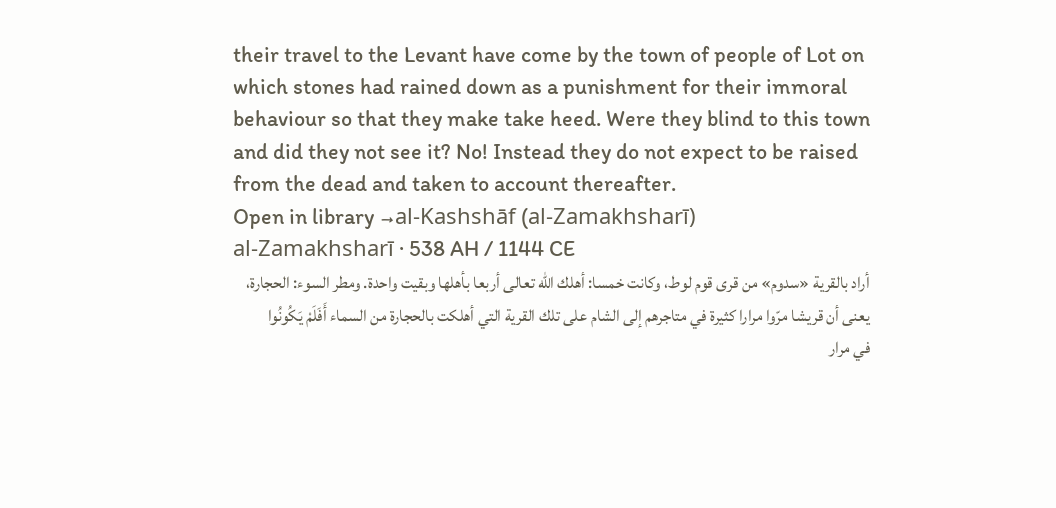their travel to the Levant have come by the town of people of Lot on which stones had rained down as a punishment for their immoral behaviour so that they make take heed. Were they blind to this town and did they not see it? No! Instead they do not expect to be raised from the dead and taken to account thereafter.
Open in library →al-Kashshāf (al-Zamakhsharī)
al-Zamakhsharī · 538 AH / 1144 CE
أراد بالقرية «سدوم» من قرى قوم لوط، وكانت خمسا: أهلك الله تعالى أربعا بأهلها وبقيت واحدة. ومطر السوء: الحجارة، يعنى أن قريشا مرّوا مرارا كثيرة في متاجرهم إلى الشام على تلك القرية التي أهلكت بالحجارة من السماء أَفَلَمْ يَكُونُوا في مرار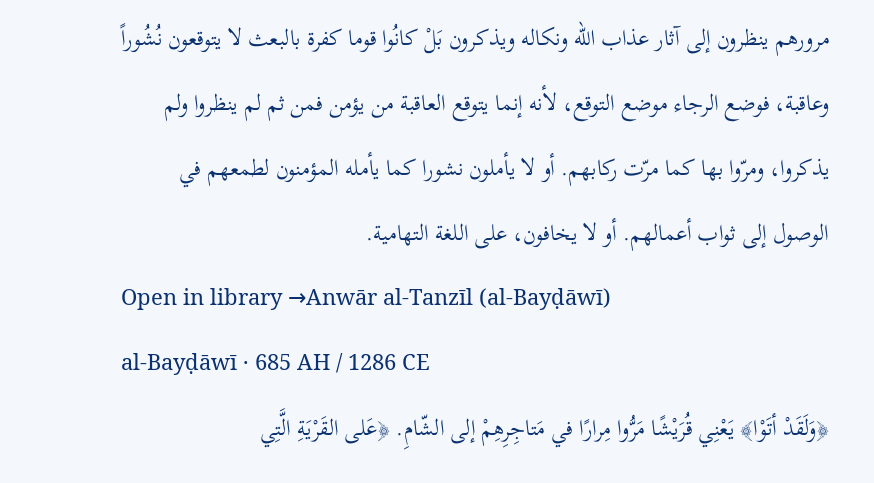مرورهم ينظرون إلى آثار عذاب الله ونكاله ويذكرون بَلْ كانُوا قوما كفرة بالبعث لا يتوقعون نُشُوراً وعاقبة، فوضع الرجاء موضع التوقع، لأنه إنما يتوقع العاقبة من يؤمن فمن ثم لم ينظروا ولم يذكروا، ومرّوا بها كما مرّت ركابهم. أو لا يأملون نشورا كما يأمله المؤمنون لطمعهم في الوصول إلى ثواب أعمالهم. أو لا يخافون، على اللغة التهامية.
Open in library →Anwār al-Tanzīl (al-Bayḍāwī)
al-Bayḍāwī · 685 AH / 1286 CE
﴿وَلَقَدْ أتَوْا﴾ يَعْنِي قُرَيْشًا مَرُّوا مِرارًا في مَتاجِرِهِمْ إلى الشّامِ. ﴿عَلى القَرْيَةِ الَّتِي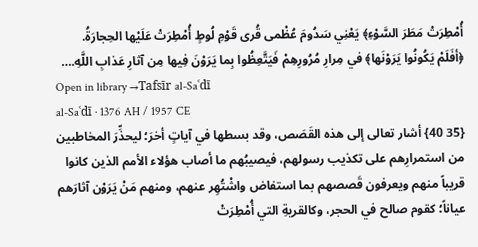أُمْطِرَتْ مَطَرَ السَّوْءِ﴾ يَعْنِي سَدُومَ عُظْمى قُرى قَوْمِ لُوطٍ أُمْطِرَتْ عَلَيْها الحِجارَةُ. ﴿أفَلَمْ يَكُونُوا يَرَوْنَها﴾ في مِرارِ مُرُورِهِمْ فَيَتَّعِظُوا بِما يَرَوْنَ فِيها مِن آثارِ عَذابِ اللَّهِ.…
Open in library →Tafsīr al-Saʿdī
al-Saʿdī · 1376 AH / 1957 CE
{35 40} أشار تعالى إلى هذه القَصَص، وقد بسطها في آياتٍ أخرَ؛ ليحذِّرَ المخاطبين من استمرارِهم على تكذيب رسولهم، فيصيبُهم ما أصاب هؤلاء الأمم الذين كانوا قريباً منهم ويعرفون قَصصهم بما استفاض واشْتُهِر عنهم، ومنهم مَنْ يَرَوْن آثارَهم عياناً؛ كقوم صالح في الحجر، وكالقريةِ التي أُمْطِرَتْ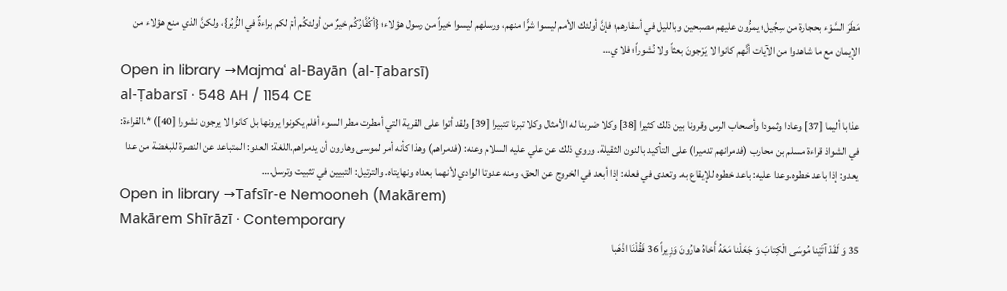مَطَرَ السَّوْء بحجارة من سِجِّيل؛ يمرُّون عليهم مصبحين وبالليل في أسفارهم؛ فإنَّ أولئك الأمم ليسوا شرًّا منهم، ورسلهم ليسوا خيراً من رسول هؤلاء؛ {أكُفَّارُكُم خيرٌ من أولئكُم أمۡ لكم براءةٌ في الزُّبُر}، ولكنَّ الذي منع هؤلاء من الإيمان مع ما شاهدوا من الآيات أنَّهم كانوا لا يَرْجونَ بعثاً ولا نُشوراً؛ فلا ي…
Open in library →Majmaʿ al-Bayān (al-Ṭabarsī)
al-Ṭabarsī · 548 AH / 1154 CE
عذابا أليما [37] وعادا وثمودا وأصحاب الرس وقرونا بين ذلك كثيرا [38] وكلا ضربنا له الأمثال وكلا تبرنا تتبيرا [39] ولقد أتوا على القرية التي أمطرت مطر السوء أفلم يكونوا يرونها بل كانوا لا يرجون نشورا [40]) *.القراءة: في الشواذ قراءة مسلم بن محارب (فدمرانهم تدميرا) على التأكيد بالنون الثقيلة. وروي ذلك عن علي عليه السلام وعنه: (فدمراهم) وهذا كأنه أمر لموسى وهارون أن يدمراهم.اللغة: العدو: المتباعد عن النصرة للبغضة من عدا يعدو: إذا باعد خطوه.وعدا عليه: باعد خطوه للإيقاع به. وتعدى في فعله: إذا أبعد في الخروج عن الحق، ومنه عدوتا الوادي لأنهما بعداه ونهايتاه. والترتيل: التبيين في تثبيت وترسل.…
Open in library →Tafsīr-e Nemooneh (Makārem)
Makārem Shīrāzī · Contemporary
35 وَ لَقَدْ آتَیْنا مُوسَى الْکِتابَ وَ جَعَلْنا مَعَهُ أَخاهُ هارُونَ وَزِیراً 36 فَقُلْنَا اذْهَبا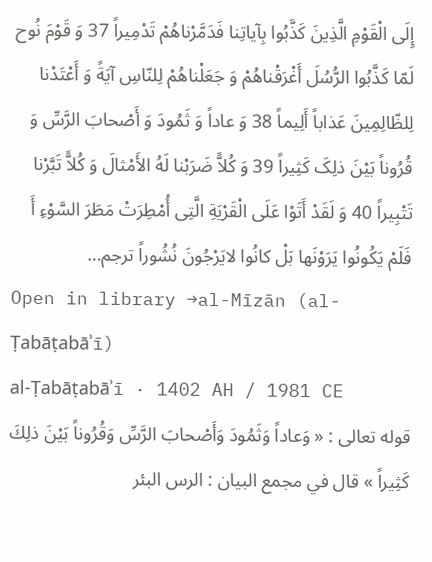إِلَى الْقَوْمِ الَّذِینَ کَذَّبُوا بِآیاتِنا فَدَمَّرْناهُمْ تَدْمِیراً 37 وَ قَوْمَ نُوح لَمّا کَذَّبُوا الرُّسُلَ أَغْرَقْناهُمْ وَ جَعَلْناهُمْ لِلنّاسِ آیَةً وَ أَعْتَدْنا لِلظّالِمِینَ عَذاباً أَلِیماً 38 وَ عاداً وَ ثَمُودَ وَ أَصْحابَ الرَّسِّ وَ قُرُوناً بَیْنَ ذلِکَ کَثِیراً 39 وَ کُلاًّ ضَرَبْنا لَهُ الأَمْثالَ وَ کُلاًّ تَبَّرْنا تَتْبِیراً 40 وَ لَقَدْ أَتَوْا عَلَى الْقَرْیَةِ الَّتِی أُمْطِرَتْ مَطَرَ السَّوْءِ أَ فَلَمْ یَکُونُوا یَرَوْنَها بَلْ کانُوا لایَرْجُونَ نُشُوراً ترجم…
Open in library →al-Mīzān (al-Ṭabāṭabāʾī)
al-Ṭabāṭabāʾī · 1402 AH / 1981 CE
قوله تعالى : « وَعاداً وَثَمُودَ وَأَصْحابَ الرَّسِّ وَقُرُوناً بَيْنَ ذلِكَ كَثِيراً » قال في مجمع البيان : الرس البئر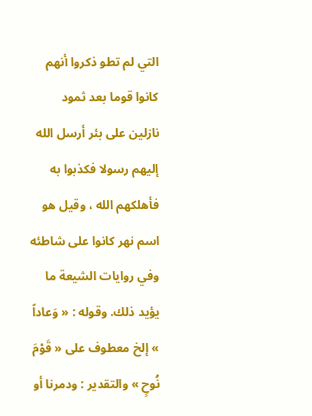التي لم تطو ذكروا أنهم كانوا قوما بعد ثمود نازلين على بئر أرسل الله إليهم رسولا فكذبوا به فأهلكهم الله ، وقيل هو اسم نهر كانوا على شاطئه وفي روايات الشيعة ما يؤيد ذلك. وقوله : « وَعاداً » إلخ معطوف على « قَوْمَ نُوحٍ » والتقدير : ودمرنا أو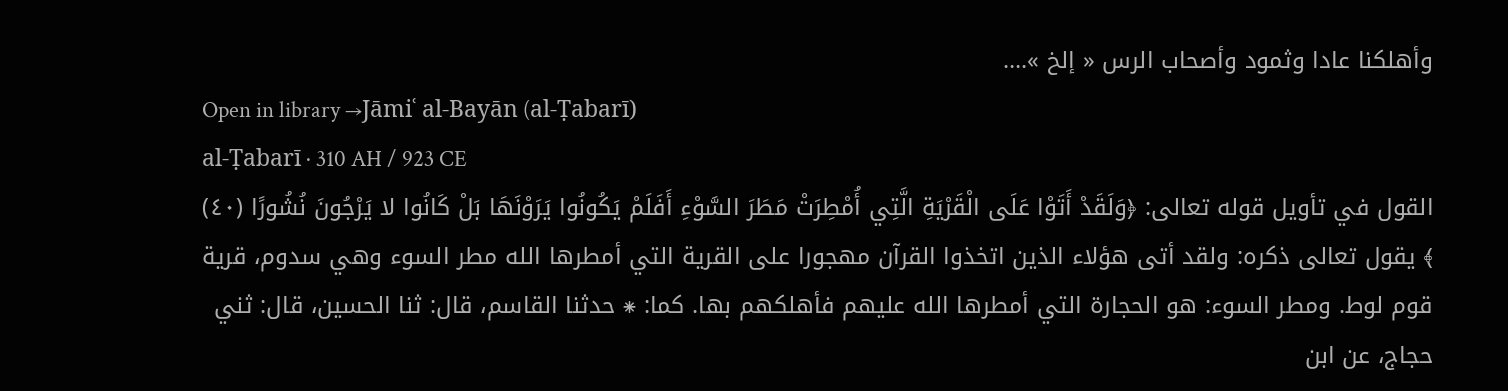وأهلكنا عادا وثمود وأصحاب الرس « إلخ ».…
Open in library →Jāmiʿ al-Bayān (al-Ṭabarī)
al-Ṭabarī · 310 AH / 923 CE
القول في تأويل قوله تعالى: ﴿وَلَقَدْ أَتَوْا عَلَى الْقَرْيَةِ الَّتِي أُمْطِرَتْ مَطَرَ السَّوْءِ أَفَلَمْ يَكُونُوا يَرَوْنَهَا بَلْ كَانُوا لا يَرْجُونَ نُشُورًا (٤٠) ﴾ يقول تعالى ذكره: ولقد أتى هؤلاء الذين اتخذوا القرآن مهجورا على القرية التي أمطرها الله مطر السوء وهي سدوم، قرية قوم لوط. ومطر السوء: هو الحجارة التي أمطرها الله عليهم فأهلكهم بها. كما: ⁕ حدثنا القاسم، قال: ثنا الحسين، قال: ثني حجاج، عن ابن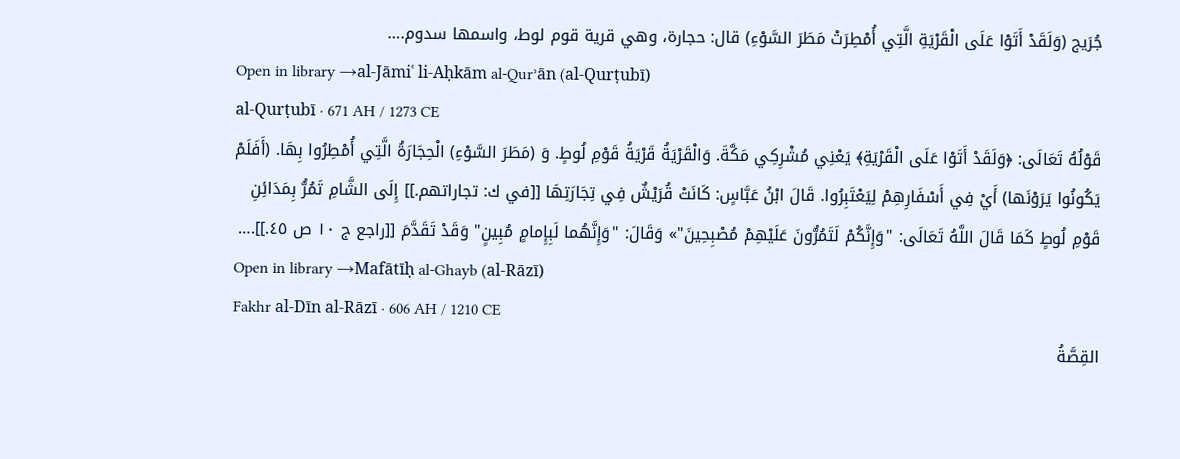جُرَيج (وَلَقَدْ أَتَوْا عَلَى الْقَرْيَةِ الَّتِي أُمْطِرَتْ مَطَرَ السَّوْءِ) قال: حجارة، وهي قرية قوم لوط، واسمها سدوم.…
Open in library →al-Jāmiʿ li-Aḥkām al-Qurʾān (al-Qurṭubī)
al-Qurṭubī · 671 AH / 1273 CE
قَوْلُهُ تَعَالَى: ﴿وَلَقَدْ أَتَوْا عَلَى الْقَرْيَةِ﴾ يَعْنِي مُشْرِكِي مَكَّةَ. وَالْقَرْيَةُ قَرْيَةُ قَوْمِ لُوطٍ. وَ (مَطَرَ السَّوْءِ) الْحِجَارَةُ الَّتِي أُمْطِرُوا بِهَا. (أَفَلَمْ يَكُونُوا يَرَوْنَها) أَيْ فِي أَسْفَارِهِمْ لِيَعْتَبِرُوا. قَالَ ابْنُ عَبَّاسٍ: كَانَتْ قُرَيْشٌ فِي تِجَارَتِهَا [[في ك: تجاراتهم.]] إِلَى الشَّامِ تَمُرُّ بِمَدَائِنِ قَوْمِ لُوطٍ كَمَا قَالَ اللَّهُ تَعَالَى: "وَإِنَّكُمْ لَتَمُرُّونَ عَلَيْهِمْ مُصْبِحِينَ"» وَقَالَ: "وَإِنَّهُما لَبِإِمامٍ مُبِينٍ" وَقَدْ تَقَدَّمَ [[راجع ج ١٠ ص ٤٥.]].…
Open in library →Mafātīḥ al-Ghayb (al-Rāzī)
Fakhr al-Dīn al-Rāzī · 606 AH / 1210 CE
القِصَّةُ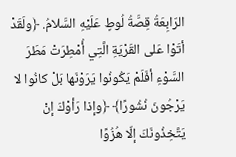الرّابِعَةُ قِصَّةُ لُوطٍ عَلَيْهِ السَّلامُ. ﴿ولَقَدْ أتَوْا عَلى القَرْيَةِ الَّتِي أُمْطِرَتْ مَطَرَ السَّوْءِ أفَلَمْ يَكُونُوا يَرَوْنَها بَلْ كانُوا لا يَرْجُونَ نُشُورًا﴾ ﴿وإذا رَأوْكَ إنْ يَتَّخِذُونَكَ إلّا هُزُوًا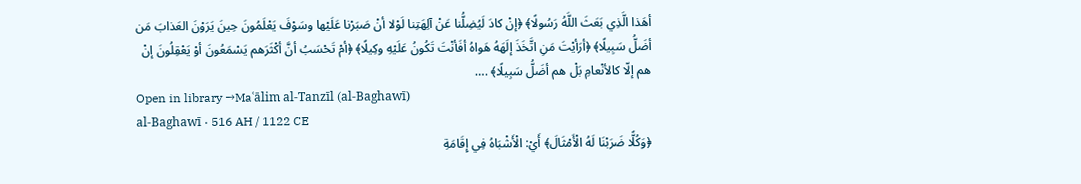أهَذا الَّذِي بَعَثَ اللَّهُ رَسُولًا﴾ ﴿إنْ كادَ لَيُضِلُّنا عَنْ آلِهَتِنا لَوْلا أنْ صَبَرْنا عَلَيْها وسَوْفَ يَعْلَمُونَ حِينَ يَرَوْنَ العَذابَ مَن أضَلُّ سَبِيلًا﴾ ﴿أرَأيْتَ مَنِ اتَّخَذَ إلَهَهُ هَواهُ أفَأنْتَ تَكُونُ عَلَيْهِ وكِيلًا﴾ ﴿أمْ تَحْسَبُ أنَّ أكْثَرَهم يَسْمَعُونَ أوْ يَعْقِلُونَ إنْ هم إلّا كالأنْعامِ بَلْ هم أضَلُّ سَبِيلًا﴾ .…
Open in library →Maʿālim al-Tanzīl (al-Baghawī)
al-Baghawī · 516 AH / 1122 CE
﴿وَكُلًّا ضَرَبْنَا لَهُ الْأَمْثَالَ﴾ أَيْ: الْأَشْبَاهُ فِي إِقَامَةِ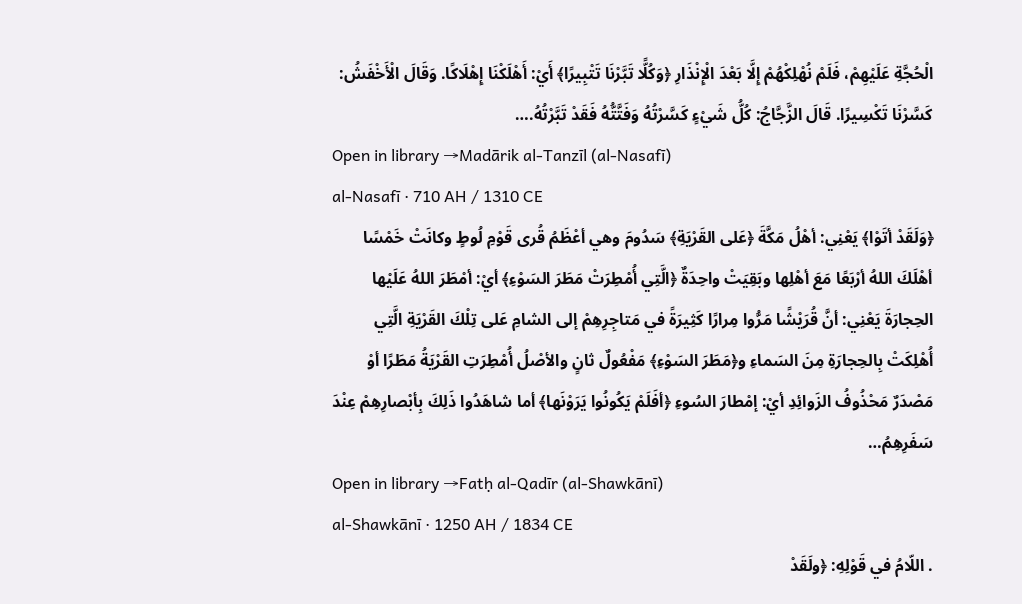الْحُجَّةِ عَلَيْهِمْ، فَلَمْ نُهْلِكْهُمْ إِلَّا بَعْدَ الْإِنْذَارِ ﴿وَكُلًّا تَبَّرْنَا تَتْبِيرًا﴾ أَيْ: أَهْلَكْنَا إِهْلَاكًا. وَقَالَ الْأَخْفَشُ: كَسَّرْنَا تَكْسِيرًا. قَالَ الزَّجَّاجُ: كُلُّ شَيْءٍ كَسَّرْتُهُ وَفَتَّتُّهُ فَقَدْ تَبَّرْتُهُ.…
Open in library →Madārik al-Tanzīl (al-Nasafī)
al-Nasafī · 710 AH / 1310 CE
﴿وَلَقَدْ أتَوْا﴾ يَعْنِي: أهْلُ مَكَّةَ ﴿عَلى القَرْيَةِ﴾ سَدُومَ وهي أعْظَمُ قُرى قَوْمِ لُوطٍ وكانَتْ خَمْسًا أهْلَكَ اللهُ أرْبَعًا مَعَ أهْلِها وبَقِيَتْ واحِدَةٌ ﴿الَّتِي أُمْطِرَتْ مَطَرَ السَوْءِ﴾ أيْ: أمْطَرَ اللهُ عَلَيْها الحِجارَةَ يَعْنِي: أنَّ قُرَيْشًا مَرُّوا مِرارًا كَثِيرَةً في مَتاجِرِهِمْ إلى الشامِ عَلى تِلْكَ القَرْيَةِ الَّتِي أُهْلِكَتْ بِالحِجارَةِ مِنَ السَماءِ و﴿مَطَرَ السَوْءِ﴾ مَفْعُولٌ ثانٍ والأصْلُ أُمْطِرَتِ القَرْيَةُ مَطَرًا أوْ مَصْدَرٌ مَحْذُوفُ الزَوائِدِ أيْ: إمْطارَ السُوءِ ﴿أفَلَمْ يَكُونُوا يَرَوْنَها﴾ أما شاهَدُوا ذَلِكَ بِأبْصارِهِمْ عِنْدَ سَفَرِهِمُ…
Open in library →Fatḥ al-Qadīr (al-Shawkānī)
al-Shawkānī · 1250 AH / 1834 CE
. اللّامُ في قَوْلِهِ: ﴿ولَقَدْ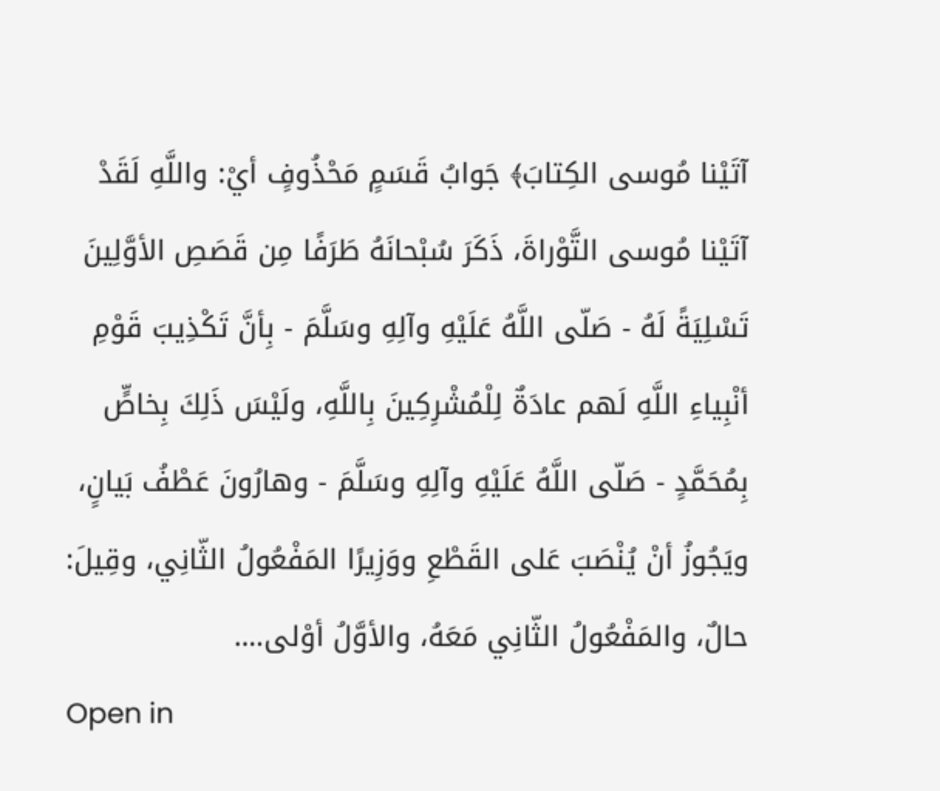آتَيْنا مُوسى الكِتابَ﴾ جَوابُ قَسَمٍ مَحْذُوفٍ أيْ: واللَّهِ لَقَدْ آتَيْنا مُوسى التَّوْراةَ، ذَكَرَ سُبْحانَهُ طَرَفًا مِن قَصَصِ الأوَّلِينَ تَسْلِيَةً لَهُ - صَلّى اللَّهُ عَلَيْهِ وآلِهِ وسَلَّمَ - بِأنَّ تَكْذِيبَ قَوْمِ أنْبِياءِ اللَّهِ لَهم عادَةٌ لِلْمُشْرِكِينَ بِاللَّهِ، ولَيْسَ ذَلِكَ بِخاصٍّ بِمُحَمَّدٍ - صَلّى اللَّهُ عَلَيْهِ وآلِهِ وسَلَّمَ - وهارُونَ عَطْفُ بَيانٍ، ويَجُوزُ أنْ يُنْصَبَ عَلى القَطْعِ ووَزِيرًا المَفْعُولُ الثّانِي، وقِيلَ: حالٌ، والمَفْعُولُ الثّانِي مَعَهُ، والأوَّلُ أوْلى.…
Open in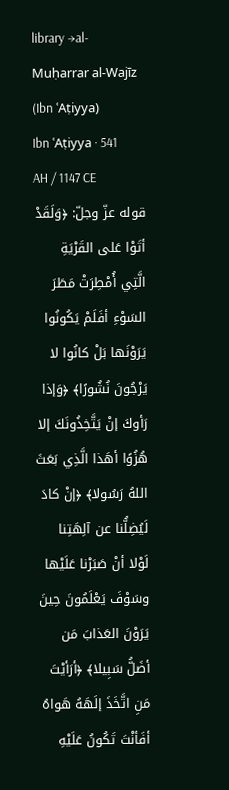library →al-Muḥarrar al-Wajīz (Ibn ʿAṭiyya)
Ibn ʿAṭiyya · 541 AH / 1147 CE
قوله عزّ وجلّ: ﴿وَلَقَدْ أتَوْا عَلى القَرْيَةِ الَّتِي أُمْطِرَتْ مَطَرَ السَوْءِ أفَلَمْ يَكُونُوا يَرَوْنَها بَلْ كانُوا لا يَرْجُونَ نُشُورًا﴾ ﴿وَإذا رَأوكَ إنْ يَتَّخِذُونَكَ إلا هُزُوًا أهَذا الَّذِي بَعَثَ اللهُ رَسُولا﴾ ﴿إنْ كادَ لَيُضِلُّنا عن آلِهَتِنا لَوْلا أنْ صَبَرْنا عَلَيْها وسَوْفَ يَعْلَمُونَ حِينَ يَرَوْنَ العَذابَ مَن أضَلُّ سَبِيلا﴾ ﴿أرَأيْتَ مَنِ اتَّخَذَ إلَهَهُ هَواهُ أفَأنْتَ تَكُونُ عَلَيْهِ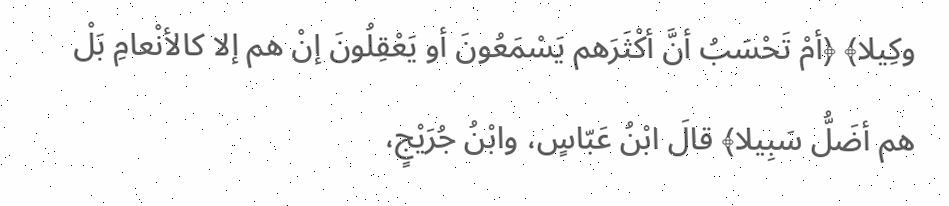وكِيلا﴾ ﴿أمْ تَحْسَبُ أنَّ أكْثَرَهم يَسْمَعُونَ أو يَعْقِلُونَ إنْ هم إلا كالأنْعامِ بَلْ هم أضَلُّ سَبِيلا﴾ قالَ ابْنُ عَبّاسٍ، وابْنُ جُرَيْجٍ،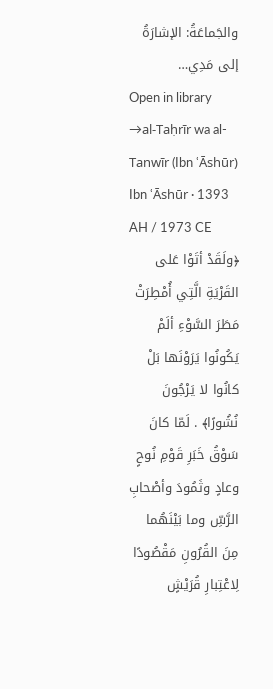والجَماعَةُ: الإشارَةُ إلى مَدِي…
Open in library →al-Taḥrīr wa al-Tanwīr (Ibn ʿĀshūr)
Ibn ʿĀshūr · 1393 AH / 1973 CE
﴿ولَقَدْ أتَوْا عَلى القَرْيَةِ الَّتِي أُمْطِرَتْ مَطَرَ السَّوْءِ ألَمْ يَكُونُوا يَرَوْنَها بَلْ كانُوا لا يَرْجُونَ نُشُورًا﴾ . لَمّا كانَ سَوْقُ خَبَرِ قَوْمِ نُوحٍ وعادٍ وثَمُودَ وأصْحابِ الرَّسِّ وما بَيْنَهُما مِنَ القُرُونِ مَقْصُودًا لِاعْتِبارِ قُرَيْشٍ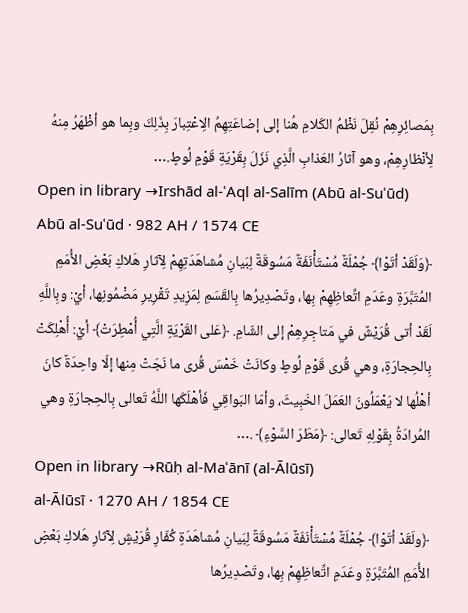بِمَصائِرِهِمْ نُقِلَ نَظْمُ الكَلامِ هُنا إلى إضاعَتِهِمُ الِاعْتِبارَ بِذَلِكَ وبِما هو أظْهَرُ مِنهُ لِأنْظارِهِمْ، وهو آثارُ العَذابِ الَّذِي نَزَلَ بِقَرْيَةِ قَوْمِ لُوطٍ.…
Open in library →Irshād al-ʿAql al-Salīm (Abū al-Suʿūd)
Abū al-Suʿūd · 982 AH / 1574 CE
﴿وَلَقَدْ أتَوْا﴾ جُمْلَةٌ مُسْتَأْنَفَةٌ مَسُوقَةٌ لِبَيانِ مُشاهَدَتِهِمْ لِآثارِ هَلاكِ بَعْضِ الأُمَمِ المُتَبَّرَةِ وعَدَمِ اتِّعاظِهِمْ بِها، وتَصْدِيرُها بِالقَسَمِ لِمَزِيدِ تَقْرِيرِ مَضْمُونِها، أيْ: وبِاللَّهِ لَقَدْ أتى قُرَيْشٌ في مَتاجِرِهِمْ إلى الشّامِ. ﴿عَلى القَرْيَةِ الَّتِي أُمْطِرَتْ﴾ أيْ: أُهْلِكَتْ بِالحِجارَةِ، وهي قُرى قَوْمِ لُوطٍ وكانَتْ خَمْسَ قُرى ما نَجَتْ مِنها إلّا واحِدَةٌ كانَ أهْلُها لا يَعْمَلُونَ العَمَلَ الخَبِيثَ، وأمّا البَواقِي فَأهْلَكَها اللَّهُ تَعالى بِالحِجارَةِ وهي المُرادَةُ بِقَوْلِهِ تَعالى: ﴿مَطَرَ السَّوْءِ﴾ .…
Open in library →Rūḥ al-Maʿānī (al-Ālūsī)
al-Ālūsī · 1270 AH / 1854 CE
﴿ولَقَدْ أتَوْا﴾ جُمْلَةٌ مُسْتَأْنَفَةٌ مَسُوقَةٌ لِبَيانِ مُشاهَدَةِ كُفّارِ قُرَيْشٍ لِآثارِ هَلاكِ بَعْضِ الأُمَمِ المُتَبَّرَةِ وعَدَمِ اتِّعاظِهِمْ بِها، وتَصْدِيرُها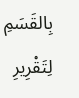بِالقَسَمِ لِتَقْرِيرِ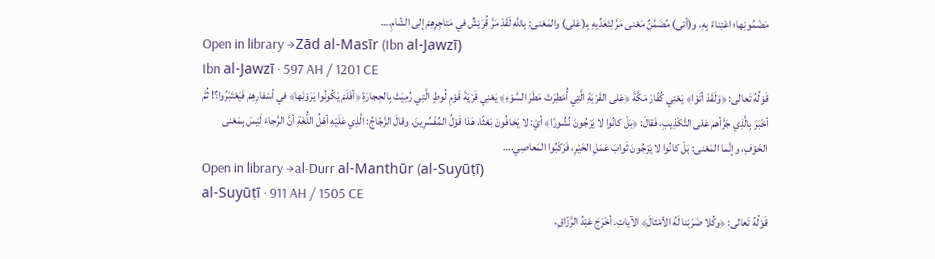مَضْمُونِها؛ اعْتِناءً بِهِ، و(أتى) مُضَمَّنٌ مَعْنى مَرَّ لِتَعَدِّيهِ بِـ(عَلى) والمَعْنى: بِاللَّهِ لَقَدْ مَرَّ قُرَيْشٌ في مَتاجِرِهِمْ إلى الشّامِ.…
Open in library →Zād al-Masīr (Ibn al-Jawzī)
Ibn al-Jawzī · 597 AH / 1201 CE
قَوْلُهُ تَعالى: ﴿وَلَقَدْ أتَوْا﴾ يَعْنِي كُفّارَ مَكَّةَ ﴿عَلى القَرْيَةِ الَّتِي أُمْطِرَتْ مَطَرَ السَّوْءِ﴾ يَعْنِي قَرْيَةَ قَوْمِ لُوطٍ الَّتِي رُمِيَتْ بِالحِجارَةِ ﴿أفَلَمْ يَكُونُوا يَرَوْنَها﴾ في أسْفارِهِمْ فَيَعْتَبَرُوا؟! ثُمَّ أخْبَرَ بِالَّذِي جَرَّأهم عَلى التَّكْذِيبِ، فَقالَ: ﴿بَلْ كانُوا لا يَرْجُونَ نُشُورًا﴾ أيْ: لا يَخافُونَ بَعْثًا، هَذا قَوْلُ المُفَسِّرِينَ. وقالَ الزَّجّاجُ: الَّذِي عَلَيْهِ أهْلُ اللُّغَةِ أنَّ الرَّجاءَ لَيْسَ بِمَعْنى الخَوْفِ، وإنَّما المَعْنى: بَلْ كانُوا لا يَرْجُونَ ثَوابَ عَمَلِ الخَيْرِ، فَرَكَبُوا المَعاصِي.…
Open in library →al-Durr al-Manthūr (al-Suyūṭī)
al-Suyūṭī · 911 AH / 1505 CE
قَوْلُهُ تَعالى: ﴿وكُلا ضَرَبْنا لَهُ الأمْثالَ﴾ الآياتِ. أخْرَجَ عَبْدُ الرَّزّاقِ،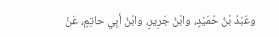وعَبْدُ بْنُ حُمَيْدٍ، وابْنُ جَرِيرٍ، وابْنُ أبِي حاتِمٍ، عَنْ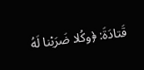قَتادَةَ: ﴿وكُلا ضَرَبْنا لَهُ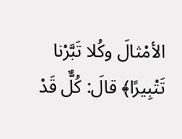الأمْثالَ وكُلا تَبَّرْنا تَتْبِيرًا﴾ قالَ: كُلٌّ قَدْ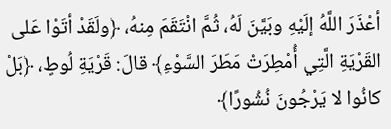أعْذَرَ اللَّهُ إلَيْهِ وبَيَّنَ لَهُ، ثُمَّ انْتَقَمَ مِنهُ، ﴿ولَقَدْ أتَوْا عَلى القَرْيَةِ الَّتِي أُمْطِرَتْ مَطَرَ السَّوْءِ﴾ قالَ: قَرْيَةِ لُوطٍ، ﴿بَلْ كانُوا لا يَرْجُونَ نُشُورًا﴾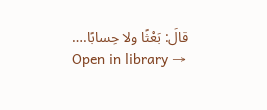قالَ: بَعْثًا ولا حِسابًا.…
Open in library →